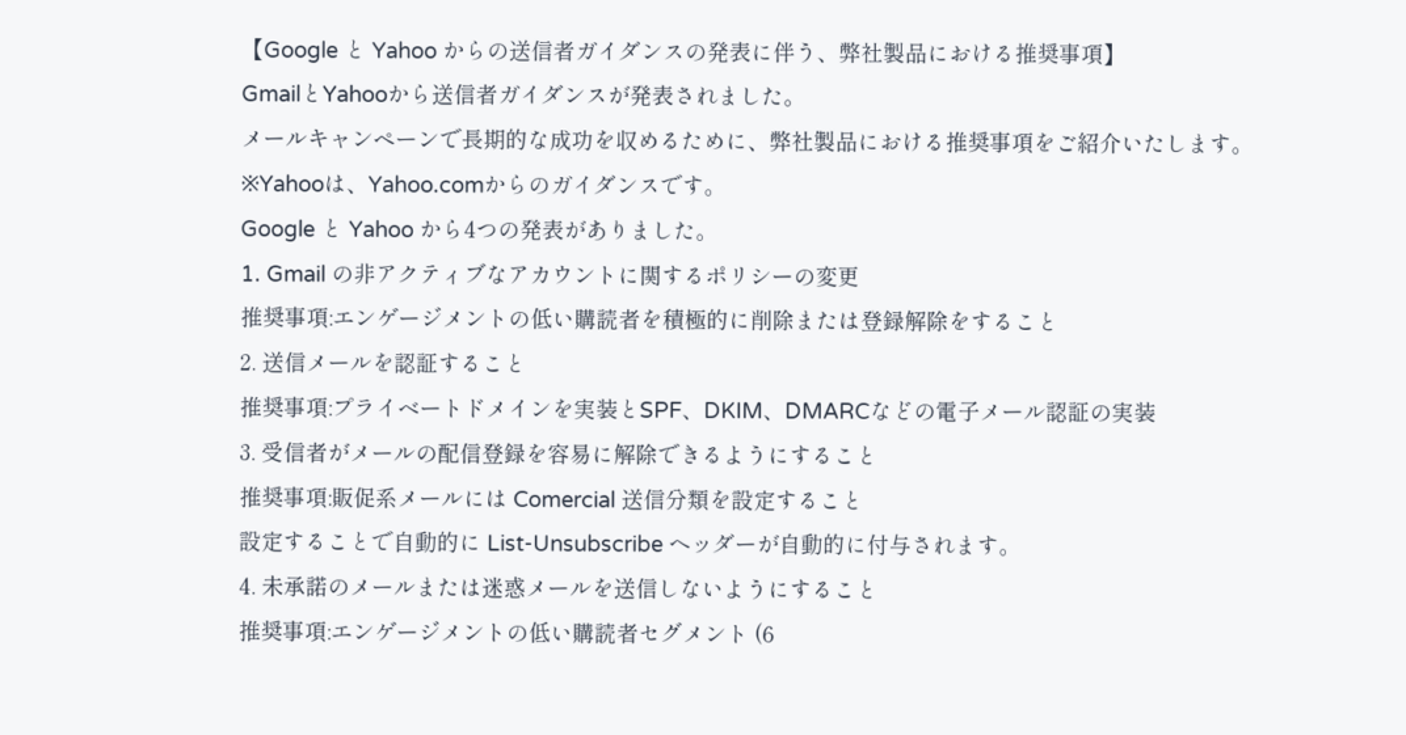【Google と Yahoo からの送信者ガイダンスの発表に伴う、弊社製品における推奨事項】
GmailとYahooから送信者ガイダンスが発表されました。
メールキャンペーンで長期的な成功を収めるために、弊社製品における推奨事項をご紹介いたします。
※Yahooは、Yahoo.comからのガイダンスです。
Google と Yahoo から4つの発表がありました。
1. Gmail の非アクティブなアカウントに関するポリシーの変更
推奨事項:エンゲージメントの低い購読者を積極的に削除または登録解除をすること
2. 送信メールを認証すること
推奨事項:プライベートドメインを実装とSPF、DKIM、DMARCなどの電子メール認証の実装
3. 受信者がメールの配信登録を容易に解除できるようにすること
推奨事項:販促系メールには Comercial 送信分類を設定すること
設定することで自動的に List-Unsubscribe ヘッダーが自動的に付与されます。
4. 未承諾のメールまたは迷惑メールを送信しないようにすること
推奨事項:エンゲージメントの低い購読者セグメント (6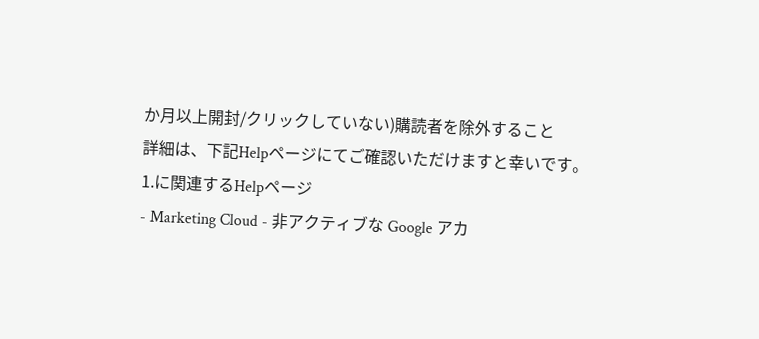か月以上開封/クリックしていない)購読者を除外すること
詳細は、下記Helpページにてご確認いただけますと幸いです。
1.に関連するHelpページ
- Marketing Cloud - 非アクティブな Google アカ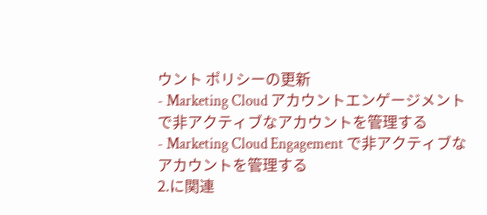ウント ポリシーの更新
- Marketing Cloud アカウントエンゲージメントで非アクティブなアカウントを管理する
- Marketing Cloud Engagement で非アクティブなアカウントを管理する
2.に関連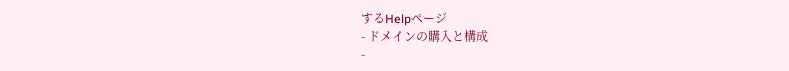するHelpページ
- ドメインの購入と構成
-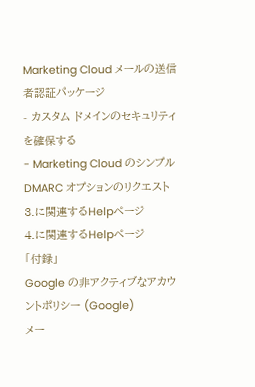Marketing Cloud メールの送信者認証パッケージ
- カスタム ドメインのセキュリティを確保する
- Marketing Cloud のシンプル DMARC オプションのリクエスト
3.に関連するHelpページ
4.に関連するHelpページ
「付録」
Google の非アクティブなアカウントポリシー (Google)
メー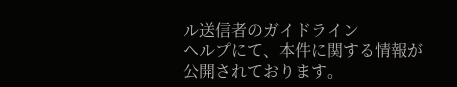ル送信者のガイドライン
ヘルプにて、本件に関する情報が公開されております。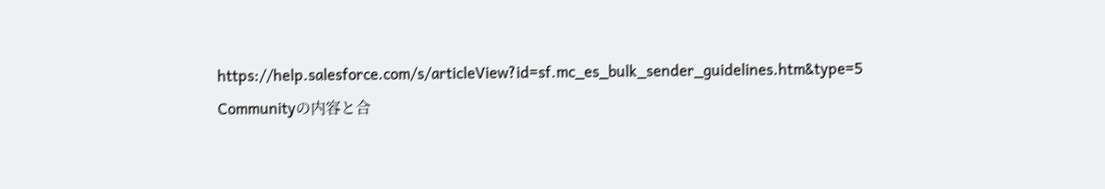https://help.salesforce.com/s/articleView?id=sf.mc_es_bulk_sender_guidelines.htm&type=5
Communityの内容と合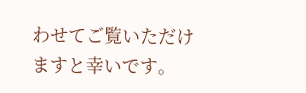わせてご覧いただけますと幸いです。